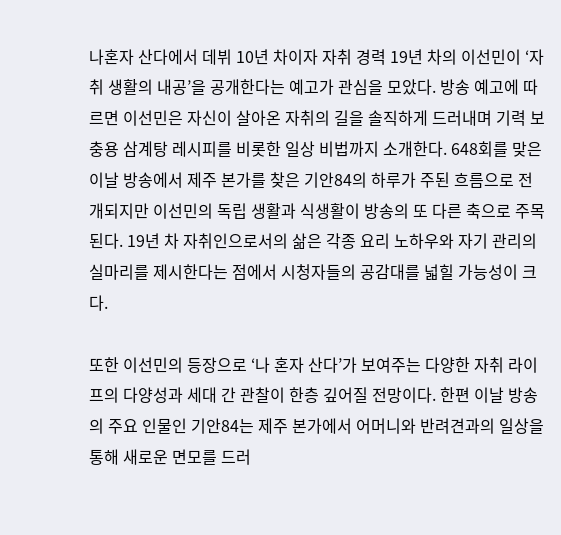나혼자 산다에서 데뷔 10년 차이자 자취 경력 19년 차의 이선민이 ‘자취 생활의 내공’을 공개한다는 예고가 관심을 모았다. 방송 예고에 따르면 이선민은 자신이 살아온 자취의 길을 솔직하게 드러내며 기력 보충용 삼계탕 레시피를 비롯한 일상 비법까지 소개한다. 648회를 맞은 이날 방송에서 제주 본가를 찾은 기안84의 하루가 주된 흐름으로 전개되지만 이선민의 독립 생활과 식생활이 방송의 또 다른 축으로 주목된다. 19년 차 자취인으로서의 삶은 각종 요리 노하우와 자기 관리의 실마리를 제시한다는 점에서 시청자들의 공감대를 넓힐 가능성이 크다.

또한 이선민의 등장으로 ‘나 혼자 산다’가 보여주는 다양한 자취 라이프의 다양성과 세대 간 관찰이 한층 깊어질 전망이다. 한편 이날 방송의 주요 인물인 기안84는 제주 본가에서 어머니와 반려견과의 일상을 통해 새로운 면모를 드러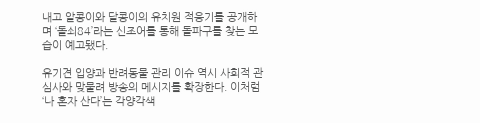내고 알콩이와 달콩이의 유치원 적응기를 공개하며 ‘돌쇠84’라는 신조어를 통해 돌파구를 찾는 모습이 예고됐다.

유기견 입양과 반려동물 관리 이슈 역시 사회적 관심사와 맞물려 방송의 메시지를 확장한다. 이처럼 ‘나 혼자 산다’는 각양각색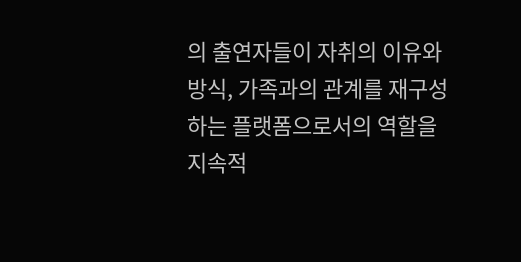의 출연자들이 자취의 이유와 방식, 가족과의 관계를 재구성하는 플랫폼으로서의 역할을 지속적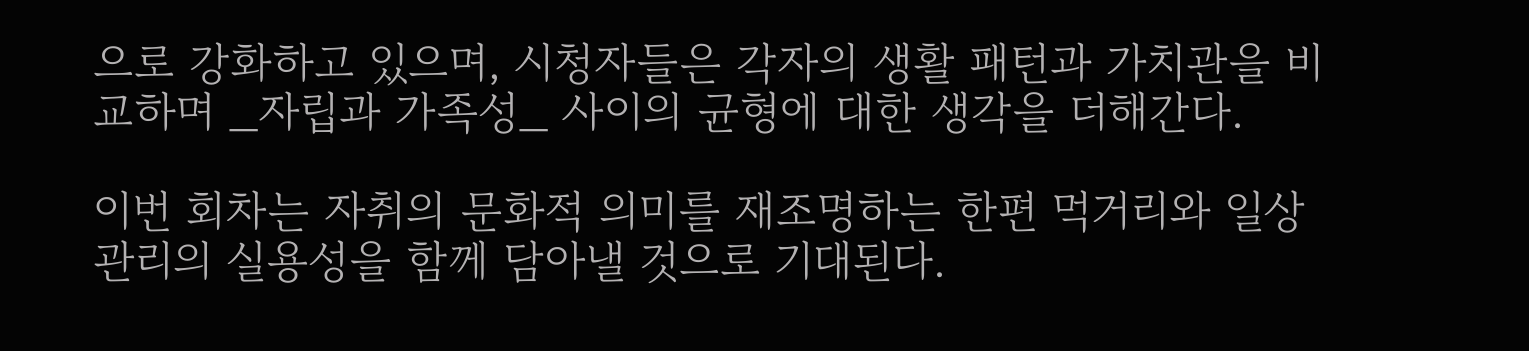으로 강화하고 있으며, 시청자들은 각자의 생활 패턴과 가치관을 비교하며 _자립과 가족성_ 사이의 균형에 대한 생각을 더해간다.

이번 회차는 자취의 문화적 의미를 재조명하는 한편 먹거리와 일상 관리의 실용성을 함께 담아낼 것으로 기대된다.